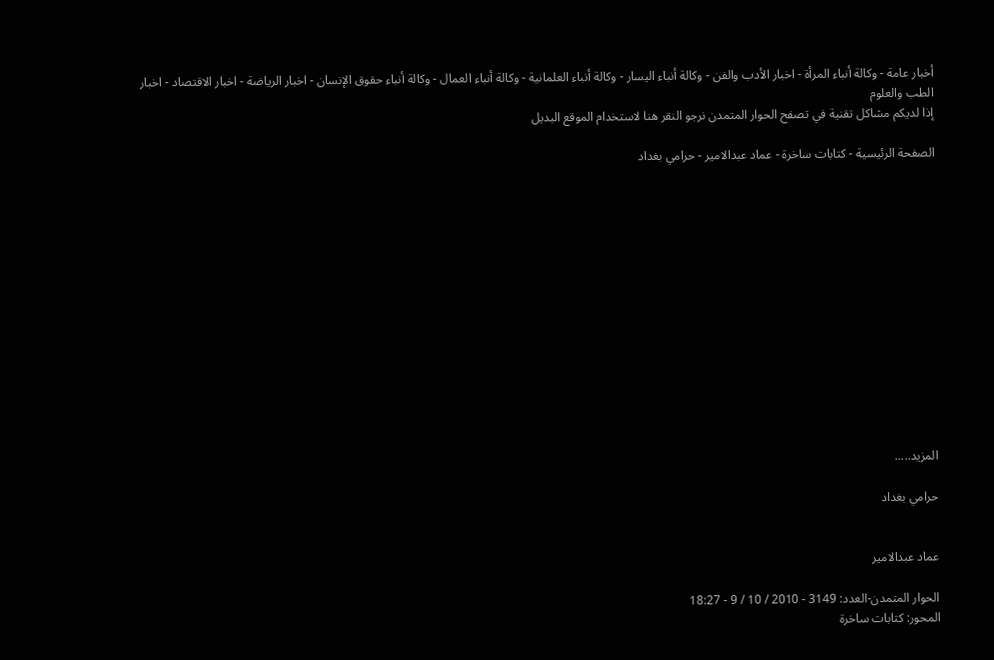أخبار عامة - وكالة أنباء المرأة - اخبار الأدب والفن - وكالة أنباء اليسار - وكالة أنباء العلمانية - وكالة أنباء العمال - وكالة أنباء حقوق الإنسان - اخبار الرياضة - اخبار الاقتصاد - اخبار الطب والعلوم
إذا لديكم مشاكل تقنية في تصفح الحوار المتمدن نرجو النقر هنا لاستخدام الموقع البديل

الصفحة الرئيسية - كتابات ساخرة - عماد عبدالامير - حرامي بغداد














المزيد.....

حرامي بغداد


عماد عبدالامير

الحوار المتمدن-العدد: 3149 - 2010 / 10 / 9 - 18:27
المحور: كتابات ساخرة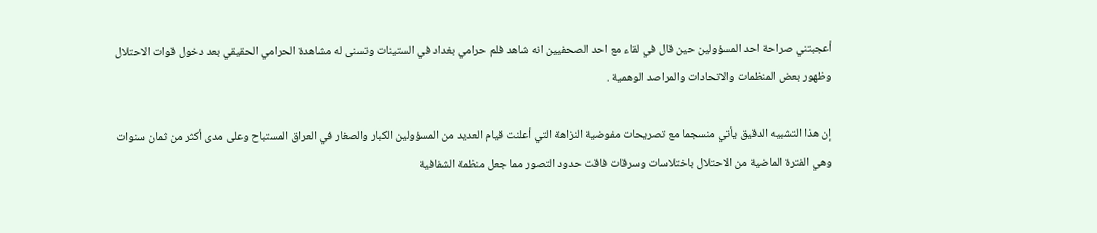أعجبتني صراحة احد المسؤولين حين قال في لقاء مع احد الصحفيين انه شاهد فلم حرامي بغداد في الستينات وتسنى له مشاهدة الحرامي الحقيقي بعد دخول قوات الاحتلال وظهور بعض المنظمات والاتحادات والمراصد الوهمية .

إن هذا التشبيه الدقيق يأتي منسجما مع تصريحات مفوضية النزاهة التي أعلنت قيام العديد من المسؤولين الكبار والصغار في العراق المستباح وعلى مدى أكثر من ثمان سنوات وهي الفترة الماضية من الاحتلال باختلاسات وسرقات فاقت حدود التصور مما جعل منظمة الشفافية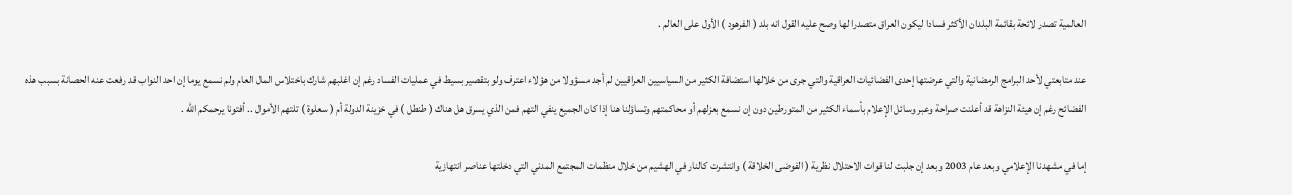العالمية تصدر لائحة بقائمة البلدان الأكثر فسادا ليكون العراق متصدرا لها وصح عليه القول انه بلد ( الفرهود ) الأول على العالم .

عند متابعتي لأحد البرامج الرمضانية والتي عرضتها إحدى الفضائيات العراقية والتي جرى من خلالها استضافة الكثير من السياسيين العراقيين لم أجد مسؤولا من هؤلاء اعترف ولو بتقصير بسيط في عمليات الفساد رغم إن اغلبهم شارك باختلاس المال العام ولم نسمع يوما إن احد النواب قد رفعت عنه الحصانة بسبب هذه الفضائح رغم إن هيئة النزاهة قد أعلنت صراحة وعبر وسائل الإعلام بأسماء الكثير من المتورطين دون إن نسمع بعزلهم أو محاكمتهم وتساؤلنا هنا إذا كان الجميع ينفي التهم فمن الذي يسرق هل هناك ( طنطل ) في خزينة الدولة أم ( سعلوة ) تلتهم الأموال .. أفتونا يرحمكم الله .

إما في مشهدنا الإعلامي وبعد عام 2003 وبعد إن جلبت لنا قوات الاحتلال نظرية ( الفوضى الخلاقة ) وانتشرت كالنار في الهشيم من خلال منظمات المجتمع المدني التي دخلتها عناصر انتهازية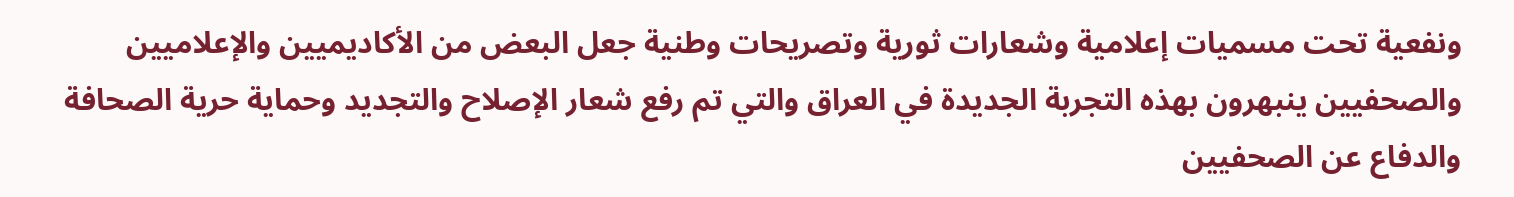ونفعية تحت مسميات إعلامية وشعارات ثورية وتصريحات وطنية جعل البعض من الأكاديميين والإعلاميين والصحفيين ينبهرون بهذه التجربة الجديدة في العراق والتي تم رفع شعار الإصلاح والتجديد وحماية حرية الصحافة والدفاع عن الصحفيين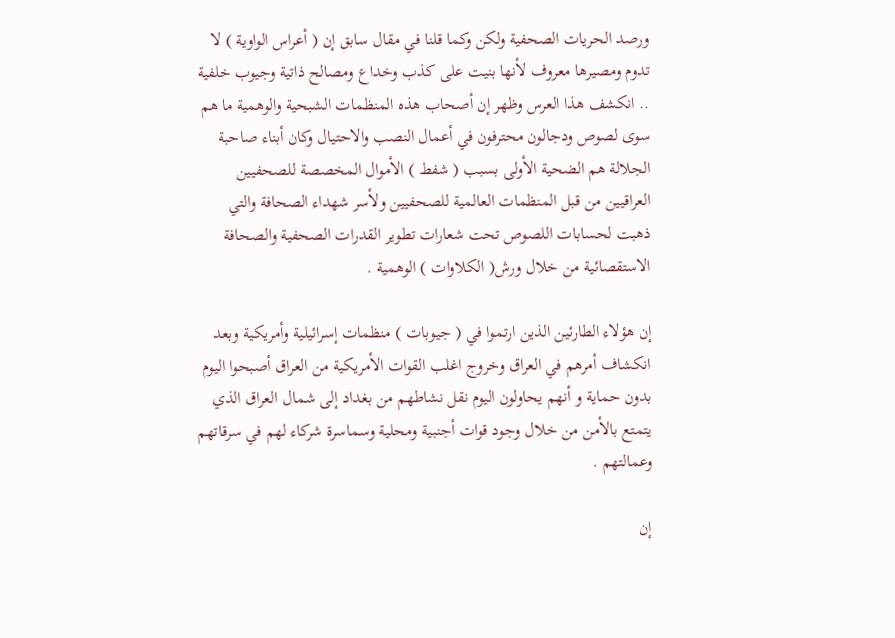ورصد الحريات الصحفية ولكن وكما قلنا في مقال سابق إن ( أعراس الواوية ) لا تدوم ومصيرها معروف لأنها بنيت على كذب وخداع ومصالح ذاتية وجيوب خلفية .. انكشف هذا العرس وظهر إن أصحاب هذه المنظمات الشبحية والوهمية ما هم سوى لصوص ودجالون محترفون في أعمال النصب والاحتيال وكان أبناء صاحبة الجلالة هم الضحية الأولى بسبب ( شفط ) الأموال المخصصة للصحفيين العراقيين من قبل المنظمات العالمية للصحفيين ولأسر شهداء الصحافة والتي ذهبت لحسابات اللصوص تحت شعارات تطوير القدرات الصحفية والصحافة الاستقصائية من خلال ورش( الكلاوات ) الوهمية .

إن هؤلاء الطارئين الذين ارتموا في ( جيوبات ) منظمات إسرائيلية وأمريكية وبعد انكشاف أمرهم في العراق وخروج اغلب القوات الأمريكية من العراق أصبحوا اليوم بدون حماية و أنهم يحاولون اليوم نقل نشاطهم من بغداد إلى شمال العراق الذي يتمتع بالأمن من خلال وجود قوات أجنبية ومحلية وسماسرة شركاء لهم في سرقاتهم وعمالتهم .

إن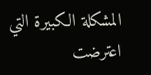المشكلة الكبيرة التي اعترضت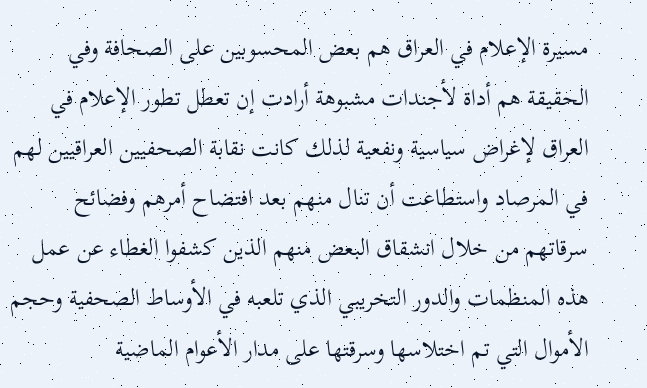مسيرة الإعلام في العراق هم بعض المحسوبين على الصحافة وفي الحقيقة هم أداة لأجندات مشبوهة أرادت إن تعطل تطور الإعلام في العراق لإغراض سياسية ونفعية لذلك كانت نقابة الصحفيين العراقيين لهم في المرصاد واستطاعت أن تنال منهم بعد افتضاح أمرهم وفضائح سرقاتهم من خلال انشقاق البعض منهم الذين كشفوا الغطاء عن عمل هذه المنظمات والدور التخريبي الذي تلعبه في الأوساط الصحفية وحجم الأموال التي تم اختلاسها وسرقتها على مدار الأعوام الماضية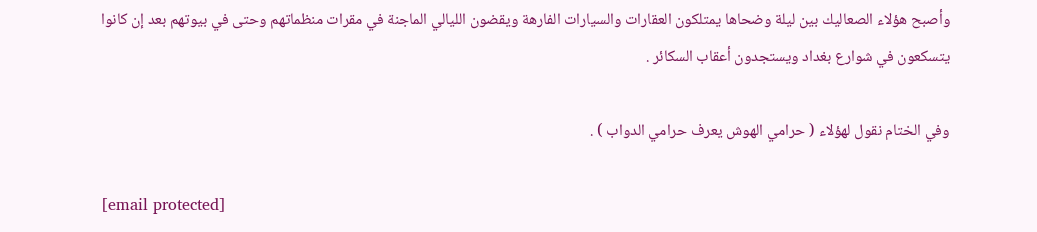وأصبح هؤلاء الصعاليك بين ليلة وضحاها يمتلكون العقارات والسيارات الفارهة ويقضون الليالي الماجنة في مقرات منظماتهم وحتى في بيوتهم بعد إن كانوا يتسكعون في شوارع بغداد ويستجدون أعقاب السكائر .

وفي الختام نقول لهؤلاء ( حرامي الهوش يعرف حرامي الدواب ) .

[email protected]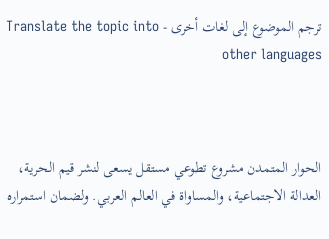ترجم الموضوع إلى لغات أخرى - Translate the topic into other languages



الحوار المتمدن مشروع تطوعي مستقل يسعى لنشر قيم الحرية، العدالة الاجتماعية، والمساواة في العالم العربي. ولضمان استمراره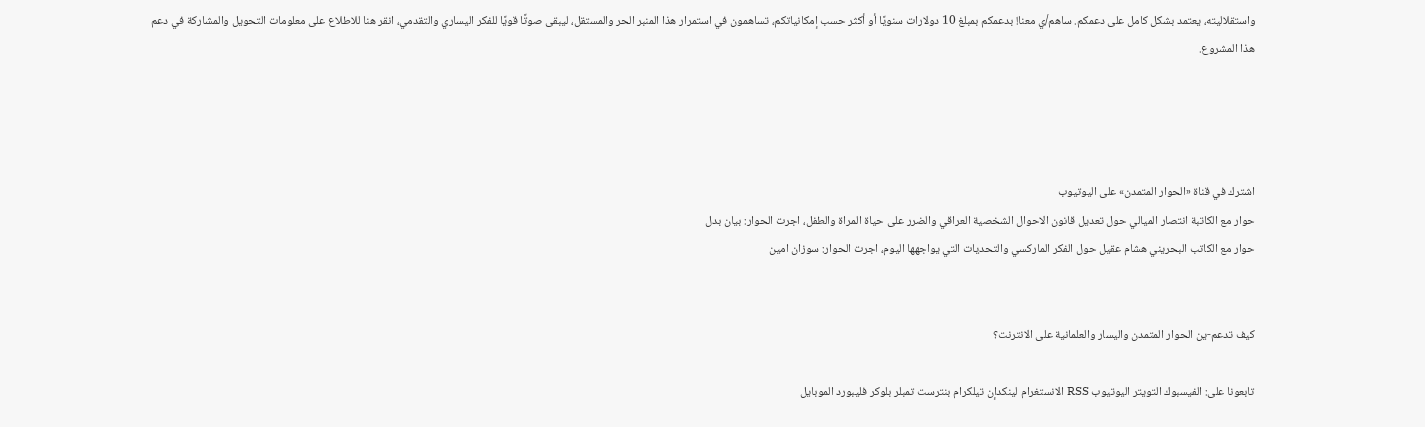واستقلاليته، يعتمد بشكل كامل على دعمكم. ساهم/ي معنا! بدعمكم بمبلغ 10 دولارات سنويًا أو أكثر حسب إمكانياتكم، تساهمون في استمرار هذا المنبر الحر والمستقل، ليبقى صوتًا قويًا للفكر اليساري والتقدمي، انقر هنا للاطلاع على معلومات التحويل والمشاركة في دعم هذا المشروع.




اشترك في قناة «الحوار المتمدن» على اليوتيوب
حوار مع الكاتبة انتصار الميالي حول تعديل قانون الاحوال الشخصية العراقي والضرر على حياة المراة والطفل، اجرت الحوار: بيان بدل
حوار مع الكاتب البحريني هشام عقيل حول الفكر الماركسي والتحديات التي يواجهها اليوم، اجرت الحوار: سوزان امين


كيف تدعم-ين الحوار المتمدن واليسار والعلمانية على الانترنت؟

تابعونا على: الفيسبوك التويتر اليوتيوب RSS الانستغرام لينكدإن تيلكرام بنترست تمبلر بلوكر فليبورد الموبايل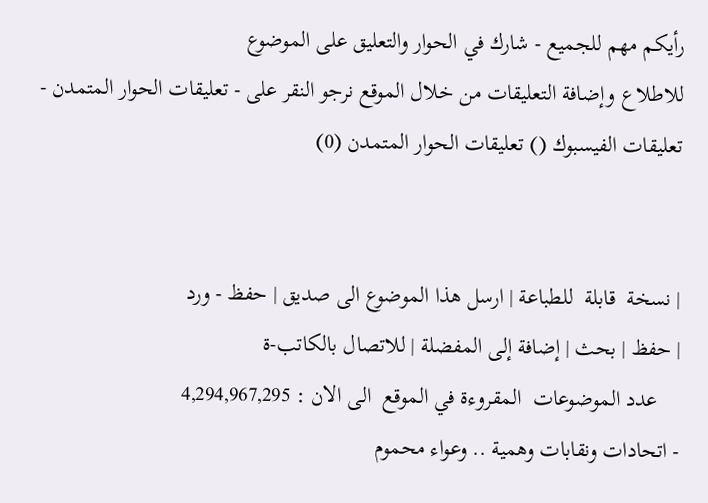رأيكم مهم للجميع - شارك في الحوار والتعليق على الموضوع
للاطلاع وإضافة التعليقات من خلال الموقع نرجو النقر على - تعليقات الحوار المتمدن -
تعليقات الفيسبوك () تعليقات الحوار المتمدن (0)


| نسخة  قابلة  للطباعة | ارسل هذا الموضوع الى صديق | حفظ - ورد
| حفظ | بحث | إضافة إلى المفضلة | للاتصال بالكاتب-ة
    عدد الموضوعات  المقروءة في الموقع  الى الان : 4,294,967,295
- اتحادات ونقابات وهمية .. وعواء محموم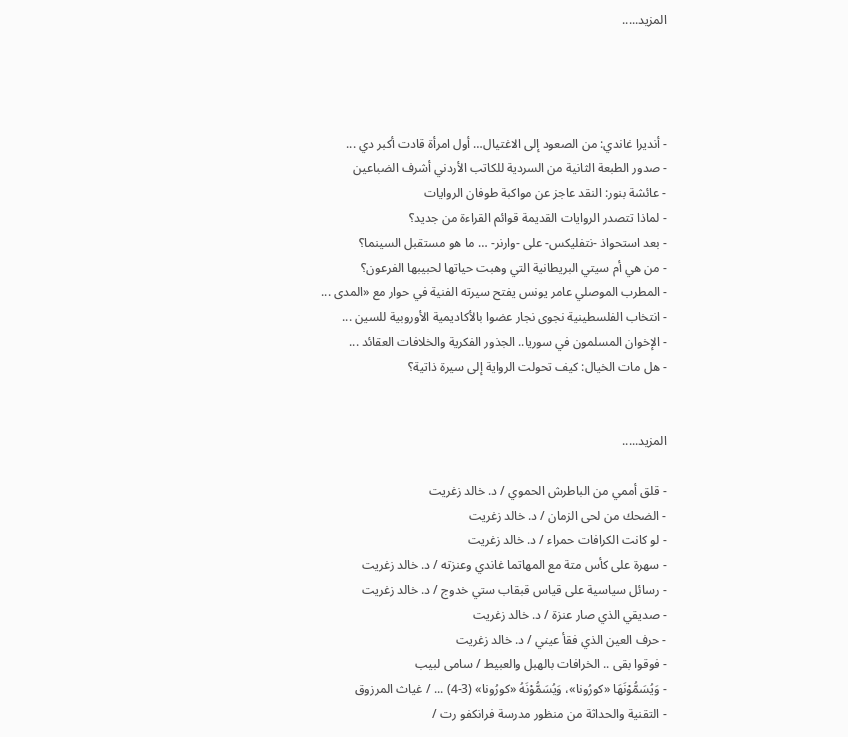المزيد.....




- أنديرا غاندي: من الصعود إلى الاغتيال… أول امرأة قادت أكبر دي ...
- صدور الطبعة الثانية من السردية للكاتب الأردني أشرف الضباعين
- عائشة بنور: النقد عاجز عن مواكبة طوفان الروايات
- لماذا تتصدر الروايات القديمة قوائم القراءة من جديد؟
- بعد استحواذ -نتفليكس- على -وارنر- … ما هو مستقبل السينما؟
- من هي أم سيتي البريطانية التي وهبت حياتها لحبيبها الفرعون؟
- المطرب الموصلي عامر يونس يفتح سيرته الفنية في حوار مع «المدى ...
- انتخاب الفلسطينية نجوى نجار عضوا بالأكاديمية الأوروبية للسين ...
- الإخوان المسلمون في سوريا.. الجذور الفكرية والخلافات العقائد ...
- هل مات الخيال: كيف تحولت الرواية إلى سيرة ذاتية؟


المزيد.....

- قلق أممي من الباطرش الحموي / د. خالد زغريت
- الضحك من لحى الزمان / د. خالد زغريت
- لو كانت الكرافات حمراء / د. خالد زغريت
- سهرة على كأس متة مع المهاتما غاندي وعنزته / د. خالد زغريت
- رسائل سياسية على قياس قبقاب ستي خدوج / د. خالد زغريت
- صديقي الذي صار عنزة / د. خالد زغريت
- حرف العين الذي فقأ عيني / د. خالد زغريت
- فوقوا بقى .. الخرافات بالهبل والعبيط / سامى لبيب
- وَيُسَمُّوْنَهَا «كورُونا»، وَيُسَمُّوْنَهُ «كورُونا» (3-4) ... / غياث المرزوق
- التقنية والحداثة من منظور مدرسة فرانكفو رت /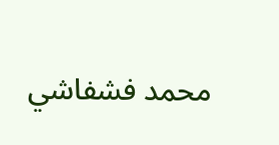محمد فشفاشي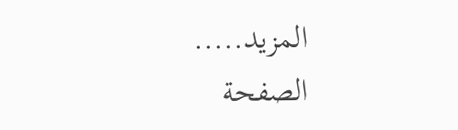المزيد.....
الصفحة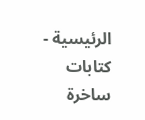الرئيسية - كتابات ساخرة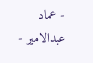- عماد عبدالامير -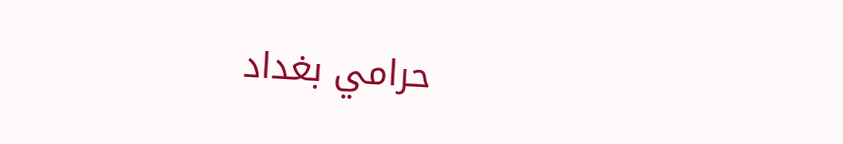حرامي بغداد